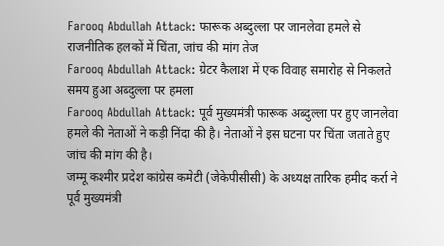Farooq Abdullah Attack: फारूक अब्दुल्ला पर जानलेवा हमले से राजनीतिक हलकों में चिंता, जांच की मांग तेज
Farooq Abdullah Attack: ग्रेटर कैलाश में एक विवाह समारोह से निकलते समय हुआ अब्दुल्ला पर हमला
Farooq Abdullah Attack: पूर्व मुख्यमंत्री फारूक अब्दुल्ला पर हुए जानलेवा हमले की नेताओं ने कड़ी निंदा की है। नेताओं ने इस घटना पर चिंता जताते हुए जांच की मांग की है।
जम्मू कश्मीर प्रदेश कांग्रेस कमेटी (जेकेपीसीसी) के अध्यक्ष तारिक हमीद कर्रा ने पूर्व मुख्यमंत्री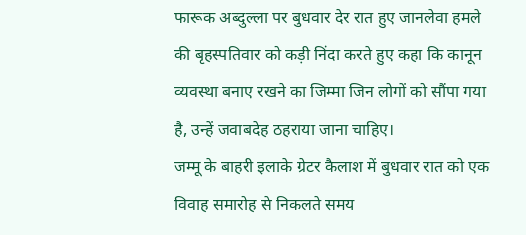फारूक अब्दुल्ला पर बुधवार देर रात हुए जानलेवा हमले की बृहस्पतिवार को कड़ी निंदा करते हुए कहा कि कानून व्यवस्था बनाए रखने का जिम्मा जिन लोगों को सौंपा गया है, उन्हें जवाबदेह ठहराया जाना चाहिए।
जम्मू के बाहरी इलाके ग्रेटर कैलाश में बुधवार रात को एक विवाह समारोह से निकलते समय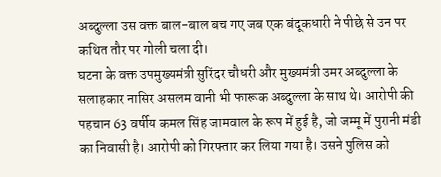अब्दुल्ला उस वक्त बाल-बाल बच गए जब एक बंदूकधारी ने पीछे से उन पर कथित तौर पर गोली चला दी।
घटना के वक्त उपमुख्यमंत्री सुरिंदर चौधरी और मुख्यमंत्री उमर अब्दुल्ला के सलाहकार नासिर असलम वानी भी फारूक अब्दुल्ला के साथ थे। आरोपी की पहचान 63 वर्षीय कमल सिंह जामवाल के रूप में हुई है, जो जम्मू में पुरानी मंडी का निवासी है। आरोपी को गिरफ्तार कर लिया गया है। उसने पुलिस को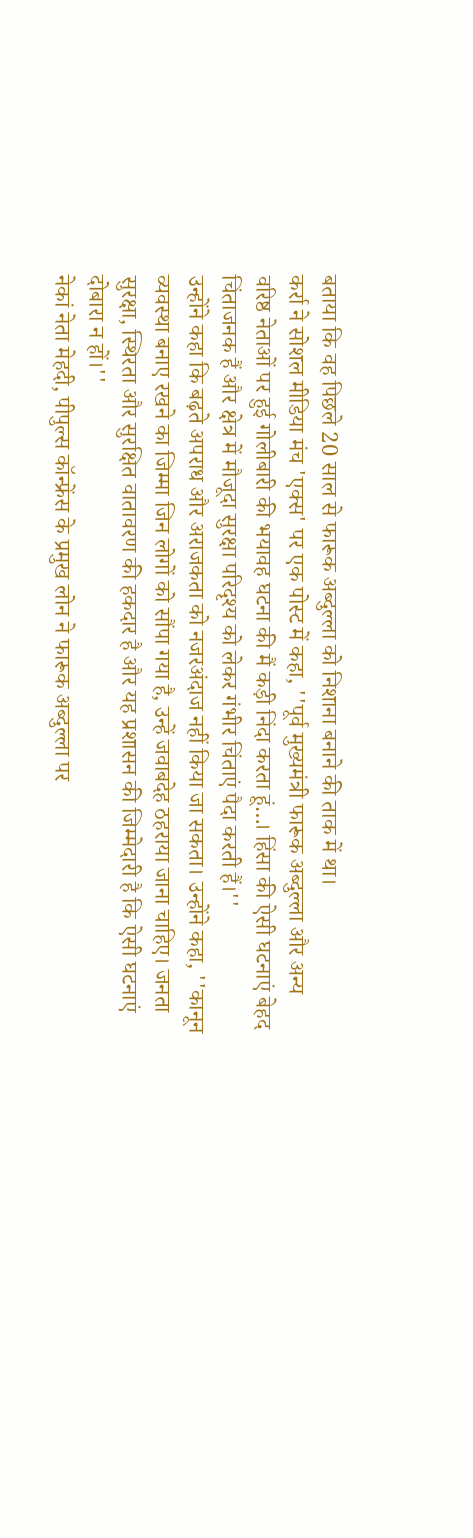बताया कि वह पिछले 20 साल से फारूक अब्दुल्ला को निशाना बनाने की ताक में था।
कर्रा ने सोशल मीडिया मंच 'एक्स' पर एक पोस्ट में कहा, ''पूर्व मुख्यमंत्री फारूक अब्दुल्ला और अन्य वरिष्ठ नेताओं पर हुई गोलीबारी की भयावह घटना की मैं कड़ी निंदा करता हूं…। हिंसा की ऐसी घटनाएं बेहद चिंताजनक हैं और क्षेत्र में मौजूदा सुरक्षा परिदृश्य को लेकर गंभीर चिंताएं पैदा करती हैं।''
उन्होंने कहा कि बढ़ते अपराध और अराजकता को नजरअंदाज नहीं किया जा सकता। उन्होंने कहा, ''कानून व्यवस्था बनाए रखने का जिम्मा जिन लोगों को सौंपा गया है, उन्हें जवाबदेह ठहराया जाना चाहिए। जनता सुरक्षा, स्थिरता और सुरक्षित वातावरण की हकदार है और यह प्रशासन की जिम्मेदारी है कि ऐसी घटनाएं दोबारा न हों।''
नेकां नेता मेहदी, पीपुल्स कॉन्फ्रेंस के प्रमुख लोन ने फारूक अब्दुल्ला पर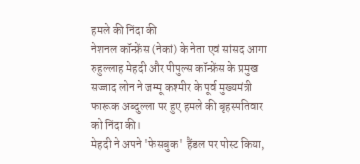हमले की निंदा की
नेशनल कॉन्फ्रेंस (नेकां) के नेता एवं सांसद आगा रुहुल्लाह मेहदी और पीपुल्स कॉन्फ्रेंस के प्रमुख सज्जाद लोन ने जम्मू कश्मीर के पूर्व मुख्यमंत्री फारूक अब्दुल्ला पर हुए हमले की बृहस्पतिवार को निंदा की।
मेहदी ने अपने 'फेसबुक' हैंडल पर पोस्ट किया,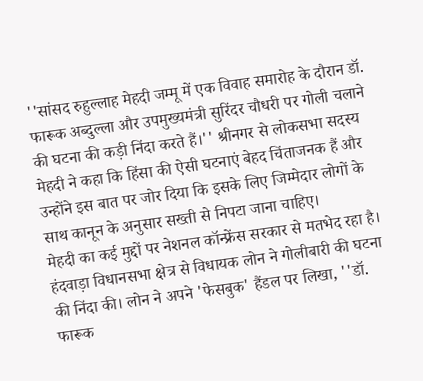''सांसद रुहुल्लाह मेहदी जम्मू में एक विवाह समारोह के दौरान डॉ. फारूक अब्दुल्ला और उपमुख्यमंत्री सुरिंदर चौधरी पर गोली चलाने की घटना की कड़ी निंदा करते हैं।'' श्रीनगर से लोकसभा सदस्य मेहदी ने कहा कि हिंसा की ऐसी घटनाएं बेहद चिंताजनक हैं और उन्होंने इस बात पर जोर दिया कि इसके लिए जिम्मेदार लोगों के साथ कानून के अनुसार सख्ती से निपटा जाना चाहिए।
मेहदी का कई मुद्दों पर नेशनल कॉन्फ्रेंस सरकार से मतभेद रहा है। हंदवाड़ा विधानसभा क्षेत्र से विधायक लोन ने गोलीबारी की घटना की निंदा की। लोन ने अपने 'फेसबुक' हैंडल पर लिखा, ''डॉ. फारूक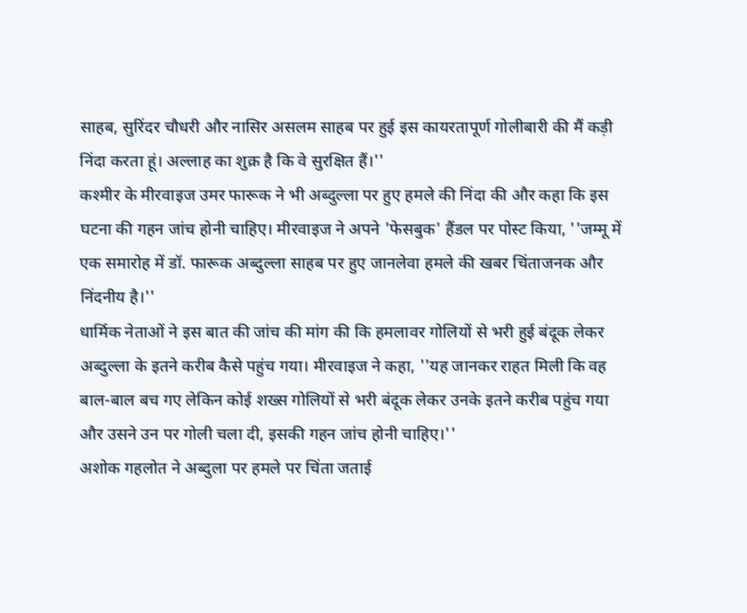साहब, सुरिंदर चौधरी और नासिर असलम साहब पर हुई इस कायरतापूर्ण गोलीबारी की मैं कड़ी निंदा करता हूं। अल्लाह का शुक्र है कि वे सुरक्षित हैं।''
कश्मीर के मीरवाइज उमर फारूक ने भी अब्दुल्ला पर हुए हमले की निंदा की और कहा कि इस घटना की गहन जांच होनी चाहिए। मीरवाइज ने अपने 'फेसबुक' हैंडल पर पोस्ट किया, ''जम्मू में एक समारोह में डॉ. फारूक अब्दुल्ला साहब पर हुए जानलेवा हमले की खबर चिंताजनक और निंदनीय है।''
धार्मिक नेताओं ने इस बात की जांच की मांग की कि हमलावर गोलियों से भरी हुई बंदूक लेकर अब्दुल्ला के इतने करीब कैसे पहुंच गया। मीरवाइज ने कहा, ''यह जानकर राहत मिली कि वह बाल-बाल बच गए लेकिन कोई शख्स गोलियों से भरी बंदूक लेकर उनके इतने करीब पहुंच गया और उसने उन पर गोली चला दी, इसकी गहन जांच होनी चाहिए।''
अशोक गहलोत ने अब्दुला पर हमले पर चिंता जताई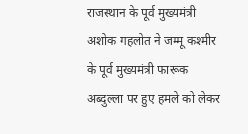राजस्थान के पूर्व मुख्यमंत्री अशोक गहलोत ने जम्मू कश्मीर के पूर्व मुख्यमंत्री फारूक अब्दुल्ला पर हुए हमले को लेकर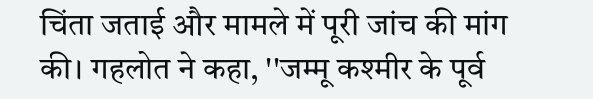चिंता जताई और मामले में पूरी जांच की मांग की। गहलोत ने कहा, ''जम्मू कश्मीर के पूर्व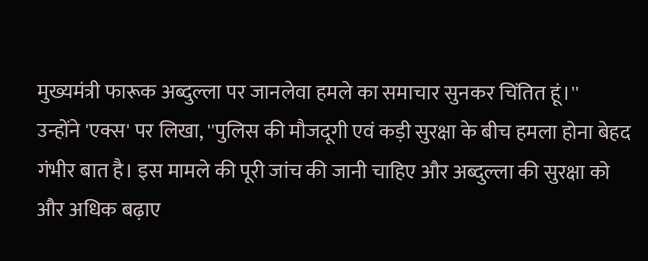मुख्यमंत्री फारूक अब्दुल्ला पर जानलेवा हमले का समाचार सुनकर चिंतित हूं।''
उन्होंने 'एक्स' पर लिखा, ''पुलिस की मौजदूगी एवं कड़ी सुरक्षा के बीच हमला होना बेहद गंभीर बात है। इस मामले की पूरी जांच की जानी चाहिए और अब्दुल्ला की सुरक्षा को और अधिक बढ़ाए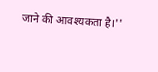जाने की आवश्यकता है।''